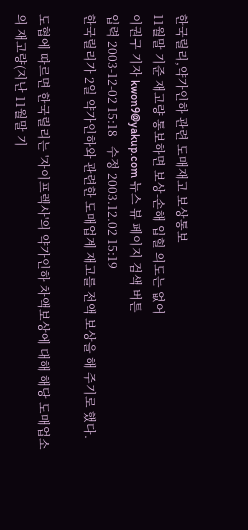한국릴리,약가인하 관련 도매재고 보상통보
11월말 기준 재고량 통보하면 보상-손해 입힐 의도는 없어
이권구 기자 kwon9@yakup.com 뉴스 뷰 페이지 검색 버튼
입력 2003-12-02 15:18   수정 2003.12.02 15:19
한국릴리가 2일 약가인하와 관련한 도매업계 재고를 전액 보상을 해 주기로 했다.

도협에 따르면 한국릴리는 '자이프렉사'의 약가인하 차액보상에 대해 해당 도매업소의 재고량(지난 11월말 기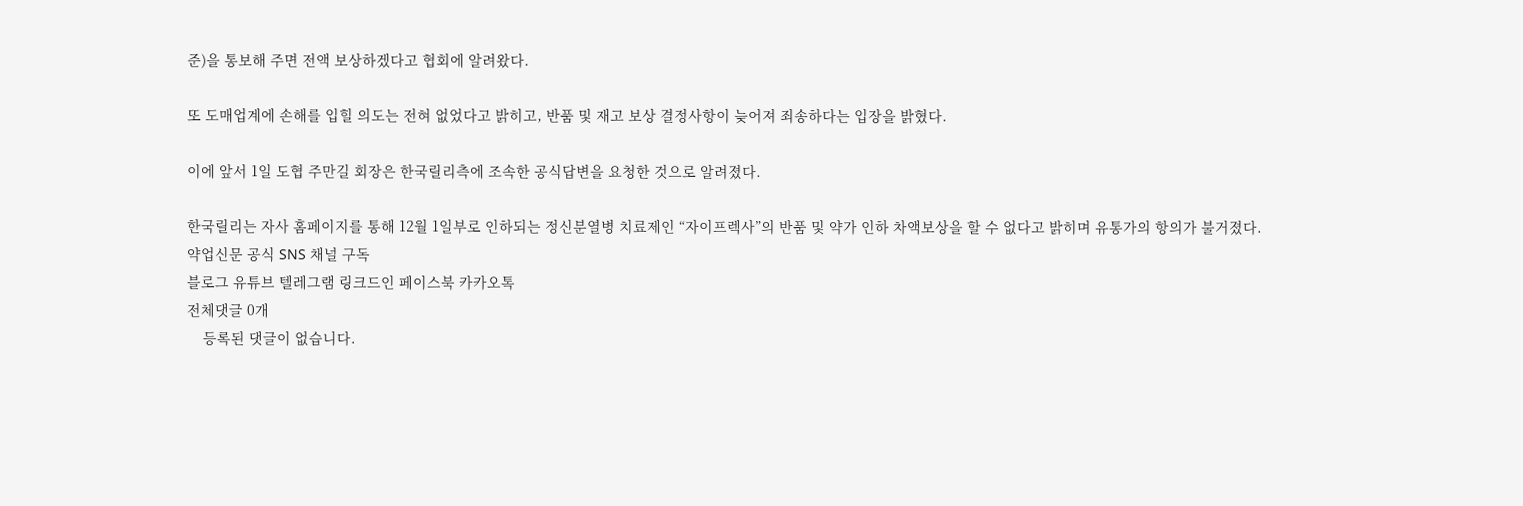준)을 통보해 주면 전액 보상하겠다고 협회에 알려왔다.

또 도매업계에 손해를 입힐 의도는 전혀 없었다고 밝히고, 반품 및 재고 보상 결정사항이 늦어져 죄송하다는 입장을 밝혔다.

이에 앞서 1일 도협 주만길 회장은 한국릴리측에 조속한 공식답변을 요청한 것으로 알려졌다.

한국릴리는 자사 홈페이지를 통해 12월 1일부로 인하되는 정신분열병 치료제인 “자이프렉사”의 반품 및 약가 인하 차액보상을 할 수 없다고 밝히며 유통가의 항의가 불거졌다.
약업신문 공식 SNS 채널 구독
블로그 유튜브 텔레그램 링크드인 페이스북 카카오톡
전체댓글 0개
    등록된 댓글이 없습니다.